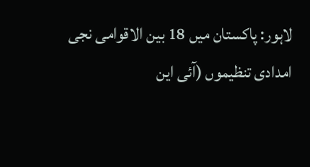لاہور: پاکستان میں 18 بین الاقوامی نجی امدادی تنظیموں (آئی این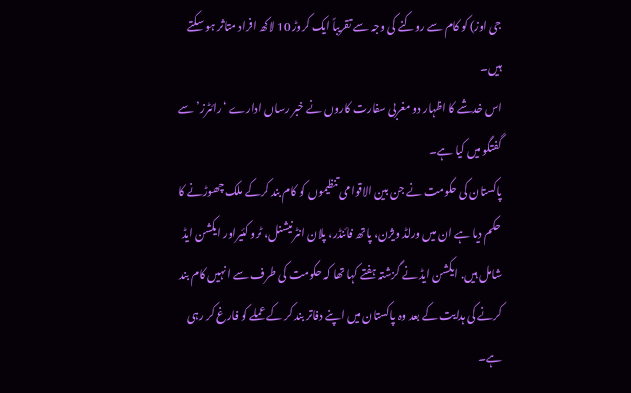جی اوز) کو کام سے روکنے کی وجہ سے تقریباً ایک کروڑ 10 لاکھ افراد متاثر ہو سکتے ہیں۔
اس خدشے کا اظہار دو مغربی سفارت کاروں نے خبر رساں ادارے ‘رائٹرز’ سے گفتگو میں کیا ہے۔
پاکستان کی حکومت نے جن بین الاقوامی تنظیموں کو کام بند کرکے ملک چھوڑنے کا حکم دیا ہے ان میں ورلڈ ویژن، پاتھ فائنڈر، پلان انٹرنیشنل، ٹرو کئیراور ایکشن ایڈ شامل ہیں. ایکشن ایڈ نے گزشتہ ہفتے کہا تھا کہ حکومت کی طرف سے انہیں کام بند کرنے کی ہدایت کے بعد وہ پاکستان میں اپنے دفاتر بند کر کے عملے کو فارغ کر رہی ہے۔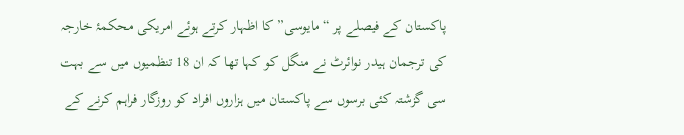پاکستان کے فیصلے پر “مایوسی” کا اظہار کرتے ہوئے امریکی محکمۂ خارجہ کی ترجمان ہیدر نوائرٹ نے منگل کو کہا تھا کہ ان 18 تنظمیوں میں سے بہت سی گزشتہ کئی برسوں سے پاکستان میں ہزاروں افراد کو روزگار فراہم کرنے کے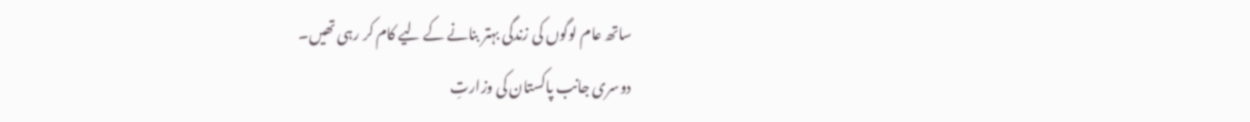ساتھ عام لوگوں کی زندگی بہتر بنانے کے لیے کام کر رہی تھیں۔
دوسری جانب پاکستان کی وزارتِ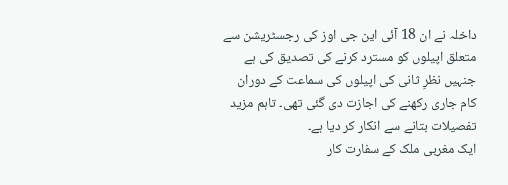داخلہ نے ان 18 آئی این جی اوز کی رجسٹریشن سے متعلق اپیلوں کو مسترد کرنے کی تصدیق کی ہے جنہیں نظرِ ثانی کی اپیلوں کی سماعت کے دوران کام جاری رکھنے کی اجازت دی گئی تھی۔ تاہم مزید تفصیلات بتانے سے انکار کر دیا ہے۔
ایک مغربی ملک کے سفارت کار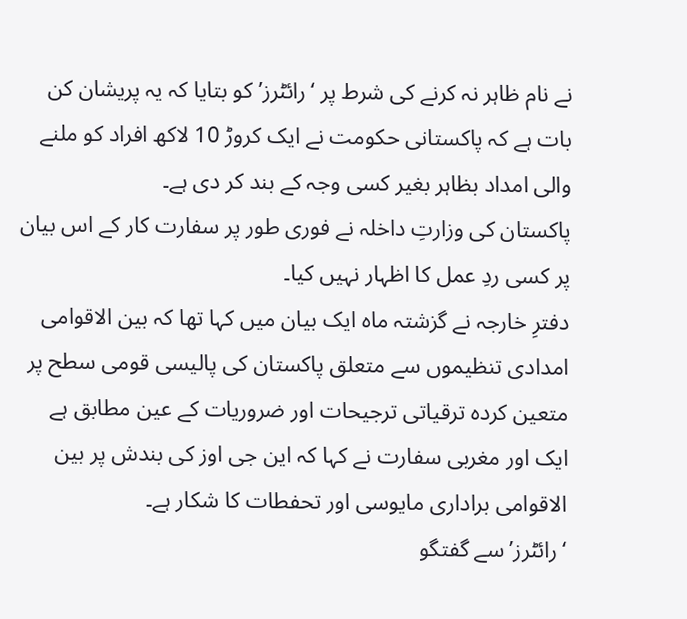نے نام ظاہر نہ کرنے کی شرط پر ‘رائٹرز’ کو بتایا کہ یہ پریشان کن بات ہے کہ پاکستانی حکومت نے ایک کروڑ 10 لاکھ افراد کو ملنے والی امداد بظاہر بغیر کسی وجہ کے بند کر دی ہے۔
پاکستان کی وزارتِ داخلہ نے فوری طور پر سفارت کار کے اس بیان پر کسی ردِ عمل کا اظہار نہیں کیا۔
دفترِ خارجہ نے گزشتہ ماہ ایک بیان میں کہا تھا کہ بین الاقوامی امدادی تنظیموں سے متعلق پاکستان کی پالیسی قومی سطح پر متعین کردہ ترقیاتی ترجیحات اور ضروریات کے عین مطابق ہے
ایک اور مغربی سفارت نے کہا کہ این جی اوز کی بندش پر بین الاقوامی براداری مایوسی اور تحفطات کا شکار ہے۔
‘رائٹرز’ سے گفتگو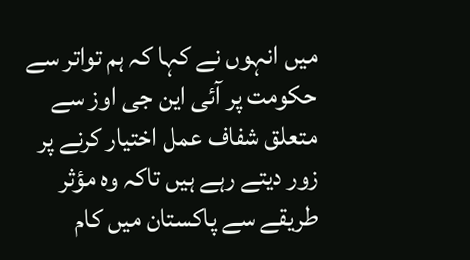میں انہوں نے کہا کہ ہم تواتر سے حکومت پر آئی این جی اوز سے متعلق شفاف عمل اختیار کرنے پر زور دیتے رہے ہیں تاکہ وہ مؤثر طریقے سے پاکستان میں کام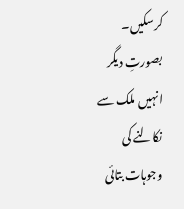کرسکیں۔ بصورتِ دیگر انہیں ملک سے نکالنے کی وجوہات بتائی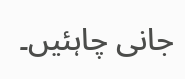جانی چاہئیں۔